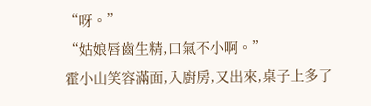“呀。”
“姑娘唇齒生精,口氣不小啊。”
霍小山笑容滿面,入廚房,又出來,桌子上多了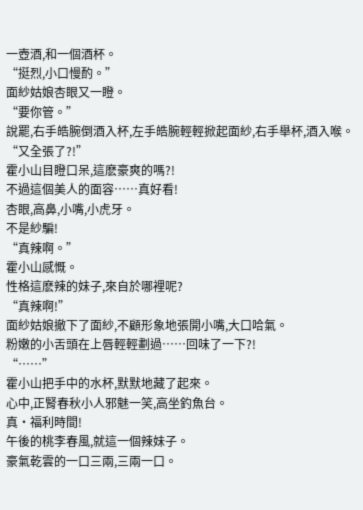一壺酒,和一個酒杯。
“挺烈,小口慢酌。”
面紗姑娘杏眼又一瞪。
“要你管。”
說罷,右手皓腕倒酒入杯,左手皓腕輕輕掀起面紗,右手舉杯,酒入喉。
“又全張了?!”
霍小山目瞪口呆,這麽豪爽的嗎?!
不過這個美人的面容……真好看!
杏眼,高鼻,小嘴,小虎牙。
不是紗騙!
“真辣啊。”
霍小山感慨。
性格這麽辣的妹子,來自於哪裡呢?
“真辣啊!”
面紗姑娘撤下了面紗,不顧形象地張開小嘴,大口哈氣。
粉嫩的小舌頭在上唇輕輕劃過……回味了一下?!
“……”
霍小山把手中的水杯,默默地藏了起來。
心中,正腎春秋小人邪魅一笑,高坐釣魚台。
真·福利時間!
午後的桃李春風,就這一個辣妹子。
豪氣乾雲的一口三兩,三兩一口。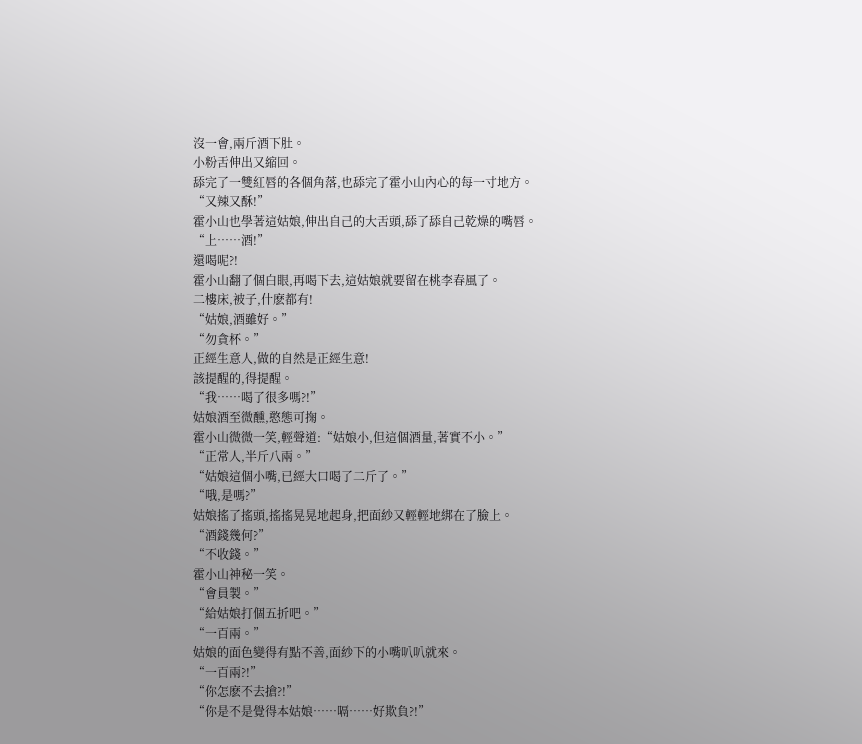沒一會,兩斤酒下肚。
小粉舌伸出又縮回。
舔完了一雙紅唇的各個角落,也舔完了霍小山內心的每一寸地方。
“又辣又酥!”
霍小山也學著這姑娘,伸出自己的大舌頭,舔了舔自己乾燥的嘴唇。
“上……酒!”
還喝呢?!
霍小山翻了個白眼,再喝下去,這姑娘就要留在桃李春風了。
二樓床,被子,什麽都有!
“姑娘,酒雖好。”
“勿貪杯。”
正經生意人,做的自然是正經生意!
該提醒的,得提醒。
“我……喝了很多嗎?!”
姑娘酒至微醺,憨態可掬。
霍小山微微一笑,輕聲道:“姑娘小,但這個酒量,著實不小。”
“正常人,半斤八兩。”
“姑娘這個小嘴,已經大口喝了二斤了。”
“哦,是嗎?”
姑娘搖了搖頭,搖搖晃晃地起身,把面紗又輕輕地綁在了臉上。
“酒錢幾何?”
“不收錢。”
霍小山神秘一笑。
“會員製。”
“給姑娘打個五折吧。”
“一百兩。”
姑娘的面色變得有點不善,面紗下的小嘴叭叭就來。
“一百兩?!”
“你怎麽不去搶?!”
“你是不是覺得本姑娘……嗝……好欺負?!”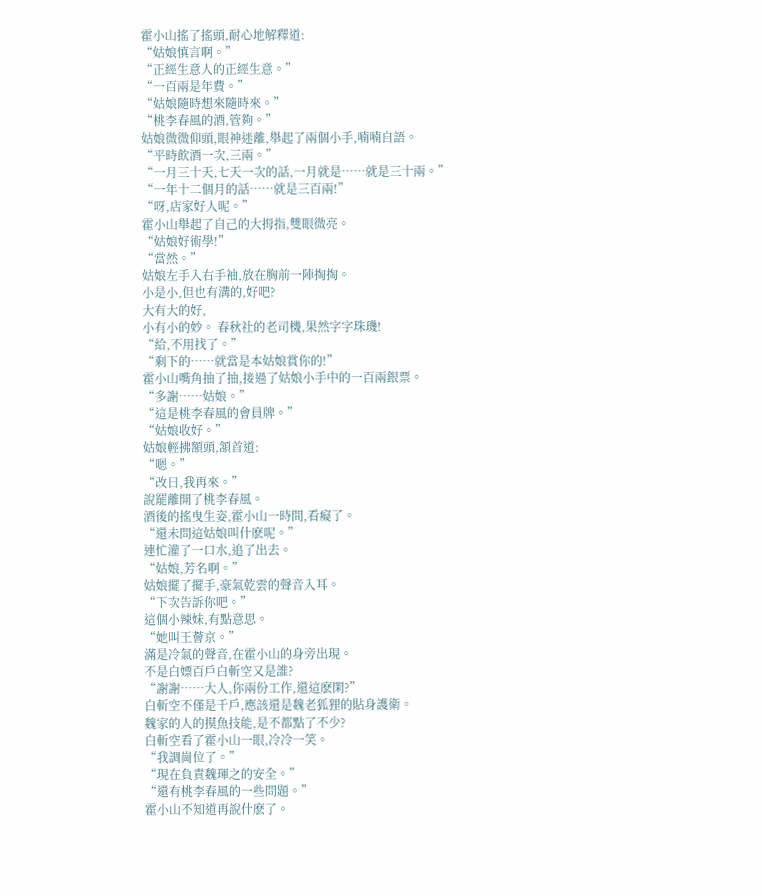霍小山搖了搖頭,耐心地解釋道:
“姑娘慎言啊。”
“正經生意人的正經生意。”
“一百兩是年費。”
“姑娘隨時想來隨時來。”
“桃李春風的酒,管夠。”
姑娘微微仰頭,眼神迷離,舉起了兩個小手,喃喃自語。
“平時飲酒一次,三兩。”
“一月三十天,七天一次的話,一月就是……就是三十兩。”
“一年十二個月的話……就是三百兩!”
“呀,店家好人呢。”
霍小山舉起了自己的大拇指,雙眼微亮。
“姑娘好術學!”
“當然。”
姑娘左手入右手袖,放在胸前一陣掏掏。
小是小,但也有溝的,好吧?
大有大的好,
小有小的妙。 春秋社的老司機,果然字字珠璣!
“給,不用找了。”
“剩下的……就當是本姑娘賞你的!”
霍小山嘴角抽了抽,接過了姑娘小手中的一百兩銀票。
“多謝……姑娘。”
“這是桃李春風的會員牌。”
“姑娘收好。”
姑娘輕拂額頭,頷首道:
“嗯。”
“改日,我再來。”
說罷離開了桃李春風。
酒後的搖曳生姿,霍小山一時間,看癡了。
“還未問這姑娘叫什麽呢。”
連忙灌了一口水,追了出去。
“姑娘,芳名啊。”
姑娘擺了擺手,豪氣乾雲的聲音入耳。
“下次告訴你吧。”
這個小辣妹,有點意思。
“她叫王薈京。”
滿是冷氣的聲音,在霍小山的身旁出現。
不是白嫖百戶白斬空又是誰?
“謝謝……大人,你兩份工作,還這麽閑?”
白斬空不僅是千戶,應該還是魏老狐狸的貼身護衛。
魏家的人的摸魚技能,是不都點了不少?
白斬空看了霍小山一眼,冷冷一笑。
“我調崗位了。”
“現在負責魏琿之的安全。”
“還有桃李春風的一些問題。”
霍小山不知道再說什麽了。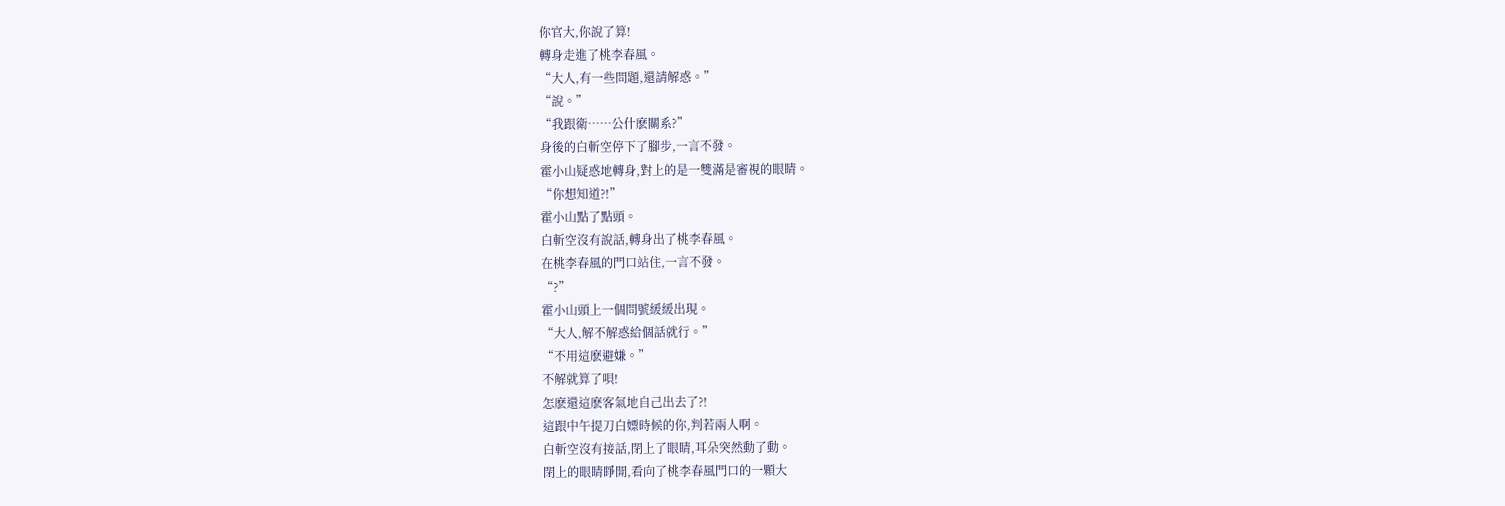你官大,你說了算!
轉身走進了桃李春風。
“大人,有一些問題,還請解惑。”
“說。”
“我跟衛……公什麽關系?”
身後的白斬空停下了腳步,一言不發。
霍小山疑惑地轉身,對上的是一雙滿是審視的眼睛。
“你想知道?!”
霍小山點了點頭。
白斬空沒有說話,轉身出了桃李春風。
在桃李春風的門口站住,一言不發。
“?”
霍小山頭上一個問號緩緩出現。
“大人,解不解惑給個話就行。”
“不用這麽避嫌。”
不解就算了唄!
怎麽還這麽客氣地自己出去了?!
這跟中午提刀白嫖時候的你,判若兩人啊。
白斬空沒有接話,閉上了眼睛,耳朵突然動了動。
閉上的眼睛睜開,看向了桃李春風門口的一顆大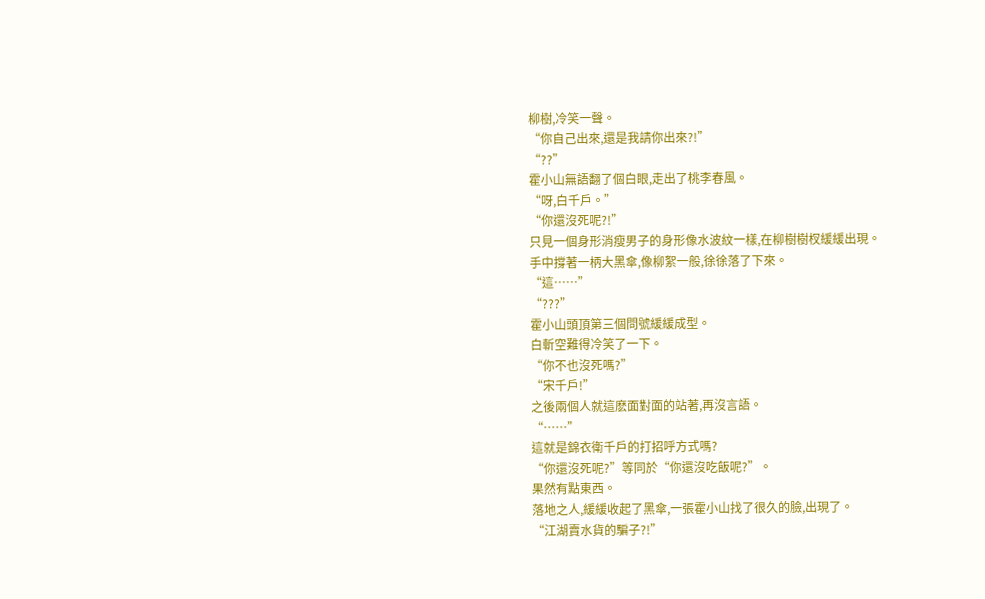柳樹,冷笑一聲。
“你自己出來,還是我請你出來?!”
“??”
霍小山無語翻了個白眼,走出了桃李春風。
“呀,白千戶。”
“你還沒死呢?!”
只見一個身形消瘦男子的身形像水波紋一樣,在柳樹樹杈緩緩出現。
手中撐著一柄大黑傘,像柳絮一般,徐徐落了下來。
“這……”
“???”
霍小山頭頂第三個問號緩緩成型。
白斬空難得冷笑了一下。
“你不也沒死嗎?”
“宋千戶!”
之後兩個人就這麽面對面的站著,再沒言語。
“……”
這就是錦衣衛千戶的打招呼方式嗎?
“你還沒死呢?”等同於“你還沒吃飯呢?”。
果然有點東西。
落地之人,緩緩收起了黑傘,一張霍小山找了很久的臉,出現了。
“江湖賣水貨的騙子?!”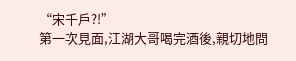“宋千戶?!”
第一次見面,江湖大哥喝完酒後,親切地問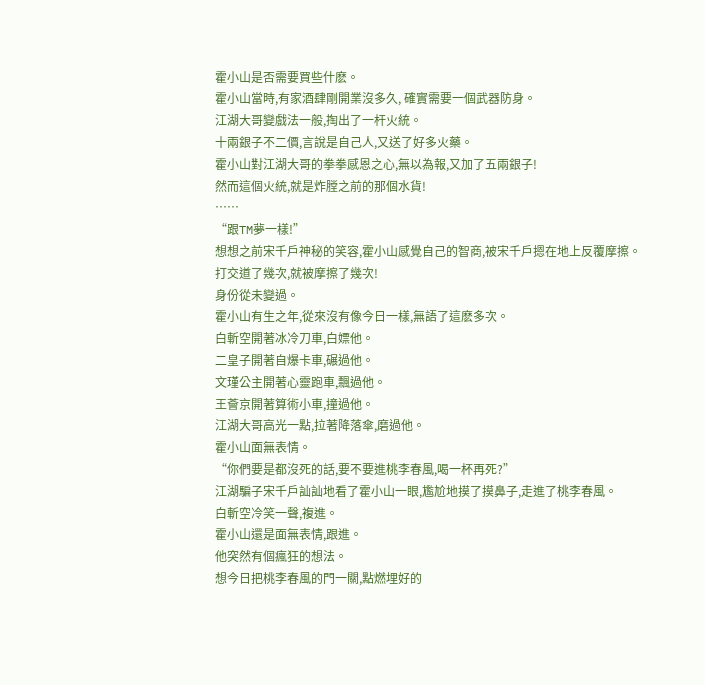霍小山是否需要買些什麽。
霍小山當時,有家酒肆剛開業沒多久, 確實需要一個武器防身。
江湖大哥變戲法一般,掏出了一杆火統。
十兩銀子不二價,言說是自己人,又送了好多火藥。
霍小山對江湖大哥的拳拳感恩之心,無以為報,又加了五兩銀子!
然而這個火統,就是炸膛之前的那個水貨!
……
“跟TM夢一樣!”
想想之前宋千戶神秘的笑容,霍小山感覺自己的智商,被宋千戶摁在地上反覆摩擦。
打交道了幾次,就被摩擦了幾次!
身份從未變過。
霍小山有生之年,從來沒有像今日一樣,無語了這麽多次。
白斬空開著冰冷刀車,白嫖他。
二皇子開著自爆卡車,碾過他。
文瑾公主開著心靈跑車,飄過他。
王薈京開著算術小車,撞過他。
江湖大哥高光一點,拉著降落傘,磨過他。
霍小山面無表情。
“你們要是都沒死的話,要不要進桃李春風,喝一杯再死?”
江湖騙子宋千戶訕訕地看了霍小山一眼,尷尬地摸了摸鼻子,走進了桃李春風。
白斬空冷笑一聲,複進。
霍小山還是面無表情,跟進。
他突然有個瘋狂的想法。
想今日把桃李春風的門一關,點燃埋好的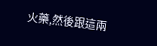火藥,然後跟這兩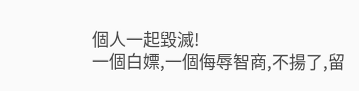個人一起毀滅!
一個白嫖,一個侮辱智商,不揚了,留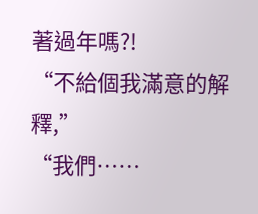著過年嗎?!
“不給個我滿意的解釋,”
“我們……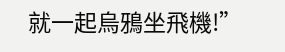就一起烏鴉坐飛機!”